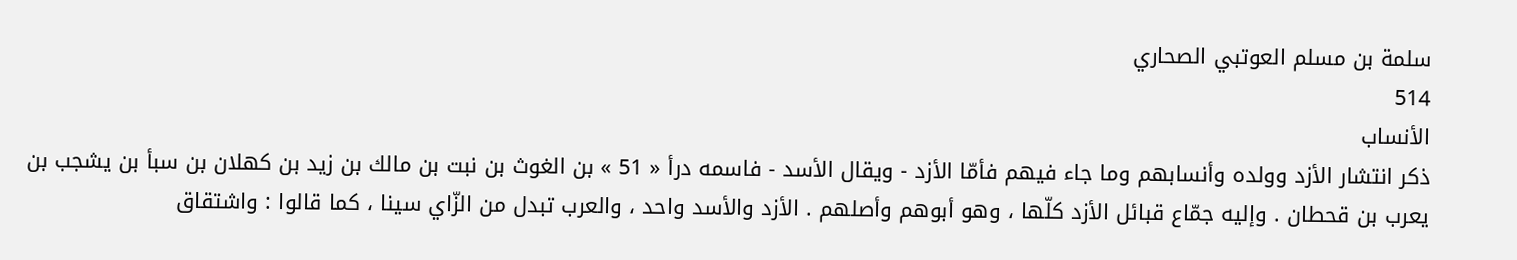سلمة بن مسلم العوتبي الصحاري
514
الأنساب
ذكر انتشار الأزد وولده وأنسابهم وما جاء فيهم فأمّا الأزد - ويقال الأسد - فاسمه درأ « 51 » بن الغوث بن نبت بن مالك بن زيد بن كهلان بن سبأ بن يشجب بن يعرب بن قحطان . وإليه جمّاع قبائل الأزد كلّها ، وهو أبوهم وأصلهم . الأزد والأسد واحد ، والعرب تبدل من الزّاي سينا ، كما قالوا : واشتقاق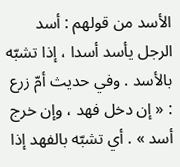الأسد من قولهم : أسد الرجل يأسد أسدا ، إذا تشبّه بالأسد . وفي حديث أمّ زرع : « إن دخل فهد ، وإن خرج أسد » . أي تشبّه بالفهد إذا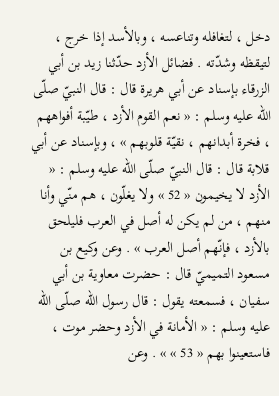دخل ، لتغافله وتناعسه ، وبالأسد إذا خرج ، لتيقظه وشدّته . فضائل الأزد حدّثنا زيد بن أبي الزرقاء بإسناد عن أبي هريرة قال : قال النبيّ صلّى اللّه عليه وسلم : « نعم القوم الأزد ، طيّبة أفواههم ، فخرة أبدانهم ، نقيّة قلوبهم » ، وبإسناد عن أبي قلابة قال : قال النبيّ صلّى اللّه عليه وسلم : « الأزد لا يخيمون « 52 » ولا يغلّون ، هم منّي وأنا منهم ، من لم يكن له أصل في العرب فليلحق بالأزد ، فإنّهم أصل العرب » . وعن وكيع بن مسعود التميميّ قال : حضرت معاوية بن أبي سفيان ، فسمعته يقول : قال رسول اللّه صلّى اللّه عليه وسلم : « الأمانة في الأزد وحضر موت ، فاستعينوا بهم « 53 » » . وعن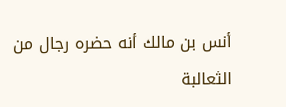أنس بن مالك أنه حضره رجال من الثعالبة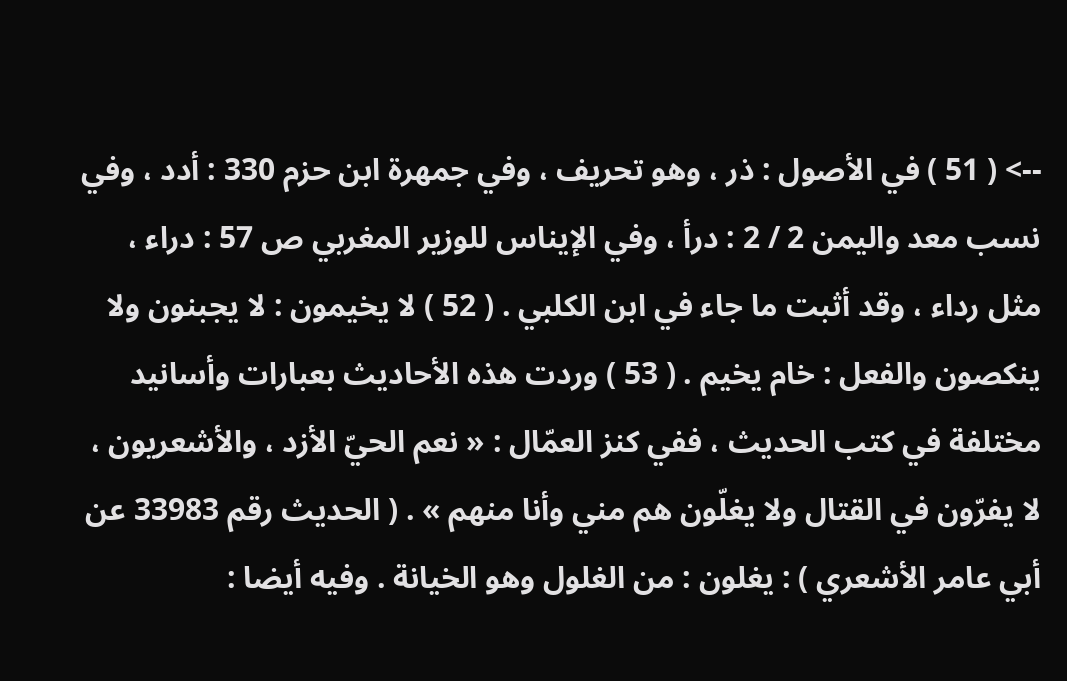--> ( 51 ) في الأصول : ذر ، وهو تحريف ، وفي جمهرة ابن حزم 330 : أدد ، وفي نسب معد واليمن 2 / 2 : درأ ، وفي الإيناس للوزير المغربي ص 57 : دراء ، مثل رداء ، وقد أثبت ما جاء في ابن الكلبي . ( 52 ) لا يخيمون : لا يجبنون ولا ينكصون والفعل : خام يخيم . ( 53 ) وردت هذه الأحاديث بعبارات وأسانيد مختلفة في كتب الحديث ، ففي كنز العمّال : « نعم الحيّ الأزد ، والأشعريون ، لا يفرّون في القتال ولا يغلّون هم مني وأنا منهم » . ( الحديث رقم 33983 عن أبي عامر الأشعري ) : يغلون : من الغلول وهو الخيانة . وفيه أيضا :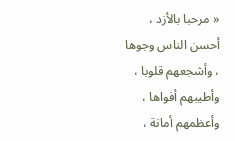« مرحبا بالأزد ، أحسن الناس وجوها ، وأشجعهم قلوبا ، وأطيبهم أفواها ، وأعظمهم أمانة ،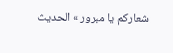شعاركم يا مبرور » الحديث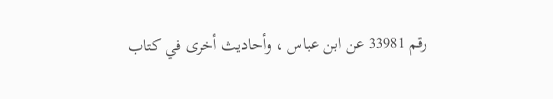رقم 33981 عن ابن عباس ، وأحاديث أخرى في كتاب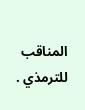المناقب للترمذي .